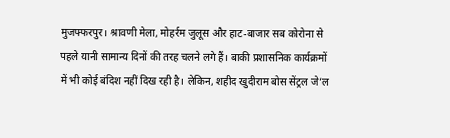मुजफ्फरपुर। श्रावणी मेला, मोहर्रम जुलूस और हाट-बाजार सब कोरोना से पहले यानी सामान्य दिनों की तरह चलने लगे हैं। बाकी प्रशासनिक कार्यक्रमों में भी कोई बंदिश नहीं दिख रही है। लेकिन, शहीद खुदीराम बोस सेंट्रल जे’ल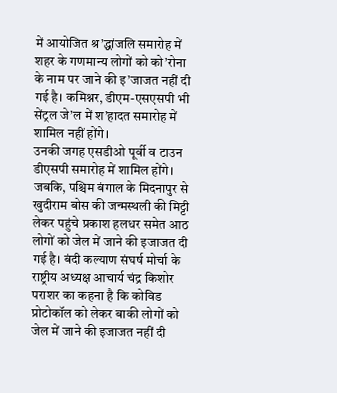में आयोजित श्र’द्धांजलि समारोह में शहर के गणमान्य लोगों को को’रोना के नाम पर जाने की इ’जाजत नहीं दी गई है। कमिश्नर, डीएम-एसएसपी भी सेंट्रल जे’ल में श’हादत समारोह में शामिल नहीं होंगे।
उनकी जगह एसडीओ पूर्वी व टाउन डीएसपी समारोह में शामिल होंगे। जबकि, पश्चिम बंगाल के मिदनापुर से खुदीराम बोस की जन्मस्थली की मिट्टी लेकर पहुंचे प्रकाश हलधर समेत आठ लोगों को जेल में जाने की इजाजत दी गई है। बंदी कल्याण संघर्ष मोर्चा के राष्ट्रीय अध्यक्ष आचार्य चंद्र किशोर पराशर का कहना है कि कोविड प्रोटोकॉल को लेकर बाकी लोगों को जेल में जाने की इजाजत नहीं दी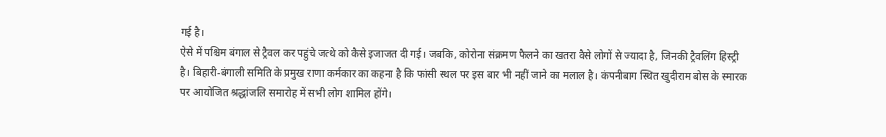गई है।
ऐसे में पश्चिम बंगाल से ट्रैवल कर पहुंचे जत्थे को कैसे इजाजत दी गई। जबकि, कोरोना संक्रमण फैलने का खतरा वैसे लोगों से ज्यादा है, जिनकी ट्रैवलिंग हिस्ट्री है। बिहारी-बंगाली समिति के प्रमुख राणा कर्मकार का कहना है कि फांसी स्थल पर इस बार भी नहीं जाने का मलाल है। कंपनीबाग स्थित खुदीराम बोस के स्मारक पर आयोजित श्रद्धांजलि समारोह में सभी लोग शामिल होंगे।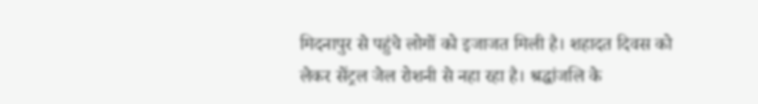मिदनापुर से पहुंचे लोगों को इजाजत मिली है। शहादत दिवस को लेकर सेंट्रल जेल रोशनी से नहा रहा है। श्रद्धांजलि के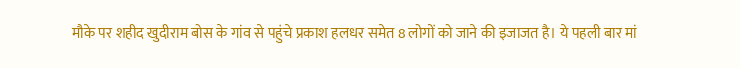मौके पर शहीद खुदीराम बोस के गांव से पहुंचे प्रकाश हलधर समेत 8 लोगों को जाने की इजाजत है। ये पहली बार मां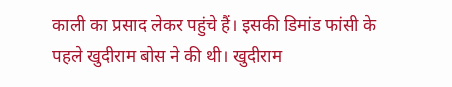काली का प्रसाद लेकर पहुंचे हैं। इसकी डिमांड फांसी के पहले खुदीराम बोस ने की थी। खुदीराम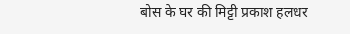बोस के घर की मिट्टी प्रकाश हलधर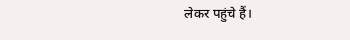लेकर पहुंचे हैं।